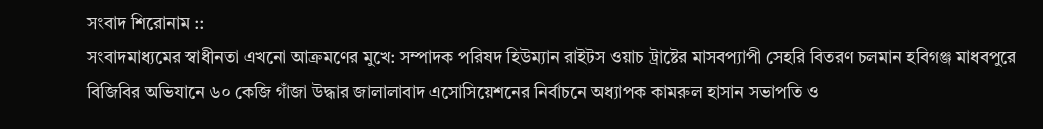সংবাদ শিরোনাম ::
সংবাদমাধ্যমের স্বাধীনতা এখনো আক্রমণের মুখে: সম্পাদক পরিষদ হিউম্যান রাইটস ওয়াচ ট্রাষ্টের মাসবপ্যাপী সেহরি বিতরণ চলমান হবিগঞ্জ মাধবপুরে বিজিবির অভিযানে ৬০ কেজি গাঁজা উদ্ধার জালালাবাদ এসোসিয়েশনের নির্বাচনে অধ্যাপক কামরুল হাসান সভাপতি ও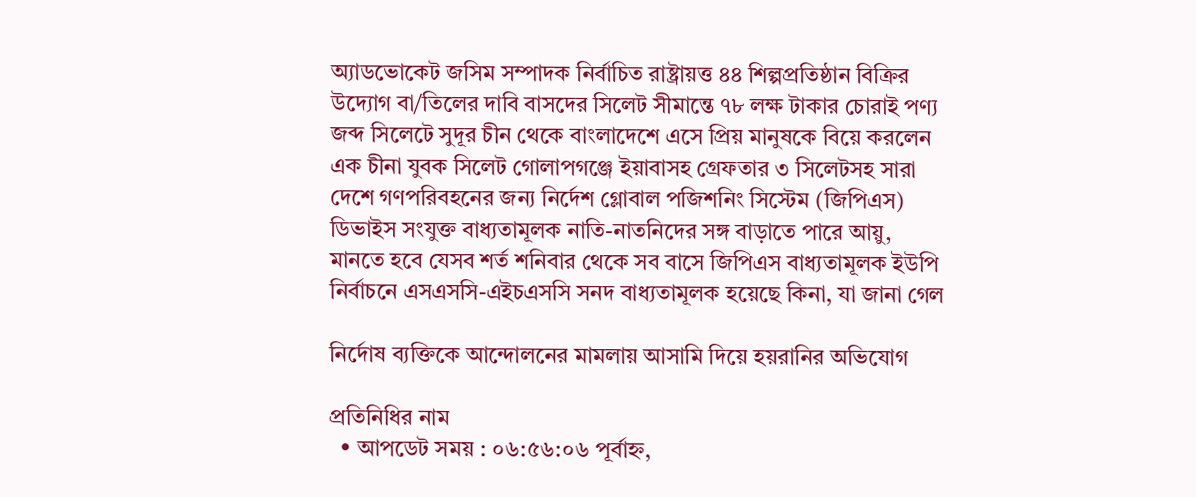অ্যাডভোকেট জসিম সম্পাদক নির্বাচিত রাষ্ট্রায়ত্ত ৪৪ শিল্পপ্রতিষ্ঠান বিক্রির উদ্যোগ বা/তিলের দাবি বাসদের সিলেট সীমান্তে ৭৮ লক্ষ টাকার চোরাই পণ্য জব্দ সিলেটে সুদূর চীন থেকে বাংলাদেশে এসে প্রিয় মানুষকে বিয়ে করলেন এক চীনা যুবক সিলেট গোলাপগঞ্জে ইয়াবাসহ গ্রেফতার ৩ সিলেটসহ সারা দেশে গণপরিবহনের জন্য নির্দেশ গ্লোবাল পজিশনিং সিস্টেম (জিপিএস) ডিভাইস সংযুক্ত বাধ্যতামূলক নাতি-নাতনিদের সঙ্গ বাড়াতে পারে আয়ু, মানতে হবে যেসব শর্ত শনিবার থেকে সব বাসে জিপিএস বাধ্যতামূলক ইউপি নির্বাচনে এসএসসি-এইচএসসি সনদ বাধ্যতামূলক হয়েছে কিনা, যা জানা গেল

নির্দোষ ব্যক্তিকে আন্দোলনের মামলায় আসামি দিয়ে হয়রানির অভিযোগ

প্রতিনিধির নাম
  • আপডেট সময় : ০৬:৫৬:০৬ পূর্বাহ্ন,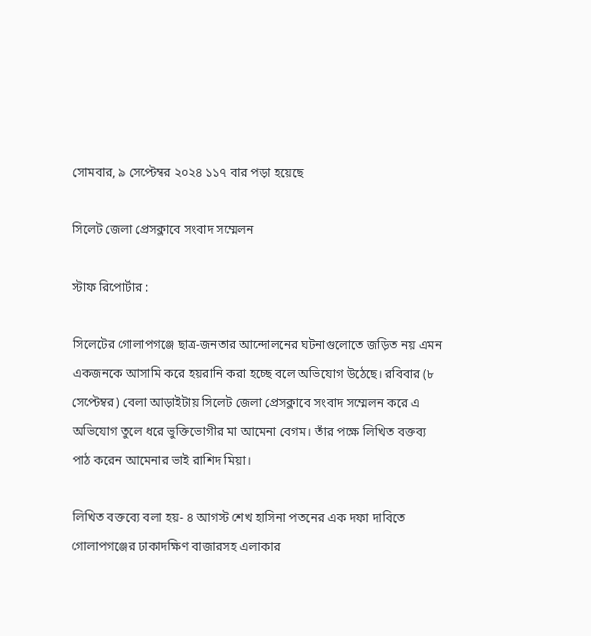সোমবার, ৯ সেপ্টেম্বর ২০২৪ ১১৭ বার পড়া হয়েছে

সিলেট জেলা প্রেসক্লাবে সংবাদ সম্মেলন

স্টাফ রিপোর্টার :

সিলেটের গোলাপগঞ্জে ছাত্র-জনতার আন্দোলনের ঘটনাগুলোতে জড়িত নয় এমন একজনকে আসামি করে হয়রানি করা হচ্ছে বলে অভিযোগ উঠেছে। রবিবার (৮ সেপ্টেম্বর) বেলা আড়াইটায় সিলেট জেলা প্রেসক্লাবে সংবাদ সম্মেলন করে এ অভিযোগ তুলে ধরে ভুক্তিভোগীর মা আমেনা বেগম। তাঁর পক্ষে লিখিত বক্তব্য পাঠ করেন আমেনার ভাই রাশিদ মিয়া।

লিখিত বক্তব্যে বলা হয়- ৪ আগস্ট শেখ হাসিনা পতনের এক দফা দাবিতে গোলাপগঞ্জের ঢাকাদক্ষিণ বাজারসহ এলাকার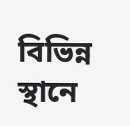বিভিন্ন স্থানে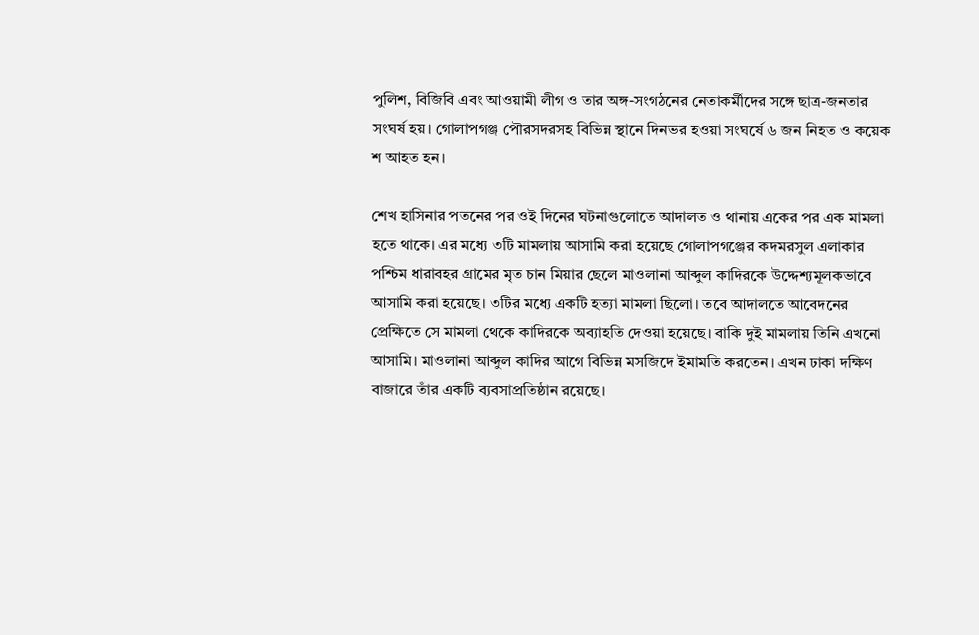পুলিশ, বিজিবি এবং আওয়ামী লীগ ও তার অঙ্গ-সংগঠনের নেতাকর্মীদের সঙ্গে ছাত্র-জনতার সংঘর্ষ হয়। গোলাপগঞ্জ পৌরসদরসহ বিভিন্ন স্থানে দিনভর হওয়া সংঘর্ষে ৬ জন নিহত ও কয়েক শ আহত হন।

শেখ হাসিনার পতনের পর ওই দিনের ঘটনাগুলোতে আদালত ও থানায় একের পর এক মামলা হতে থাকে। এর মধ্যে ৩টি মামলায় আসামি করা হয়েছে গোলাপগঞ্জের কদমরসুল এলাকার পশ্চিম ধারাবহর গ্রামের মৃত চান মিয়ার ছেলে মাওলানা আব্দুল কাদিরকে উদ্দেশ্যমূলকভাবে আসামি করা হয়েছে। ৩টির মধ্যে একটি হত্যা মামলা ছিলো। তবে আদালতে আবেদনের প্রেক্ষিতে সে মামলা থেকে কাদিরকে অব্যাহতি দেওয়া হয়েছে। বাকি দুই মামলায় তিনি এখনো আসামি। মাওলানা আব্দুল কাদির আগে বিভিন্ন মসজিদে ইমামতি করতেন। এখন ঢাকা দক্ষিণ বাজারে তাঁর একটি ব্যবসাপ্রতিষ্ঠান রয়েছে।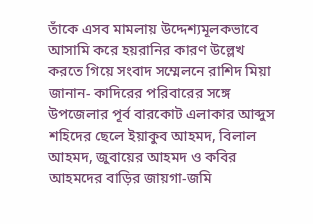তাঁকে এসব মামলায় উদ্দেশ্যমূলকভাবে আসামি করে হয়রানির কারণ উল্লেখ করতে গিয়ে সংবাদ সম্মেলনে রাশিদ মিয়া জানান- কাদিরের পরিবারের সঙ্গে উপজেলার পূর্ব বারকোট এলাকার আব্দুস শহিদের ছেলে ইয়াকুব আহমদ, বিলাল আহমদ, জুবায়ের আহমদ ও কবির আহমদের বাড়ির জায়গা-জমি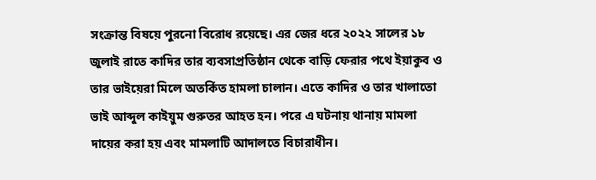সংক্রান্ত বিষয়ে পুরনো বিরোধ রয়েছে। এর জের ধরে ২০২২ সালের ১৮ জুলাই রাতে কাদির তার ব্যবসাপ্রতিষ্ঠান থেকে বাড়ি ফেরার পথে ইয়াকুব ও তার ভাইয়েরা মিলে অতর্কিত হামলা চালান। এতে কাদির ও তার খালাতো ভাই আব্দুল কাইয়ুম গুরুতর আহত হন। পরে এ ঘটনায় থানায় মামলা দায়ের করা হয় এবং মামলাটি আদালতে বিচারাধীন।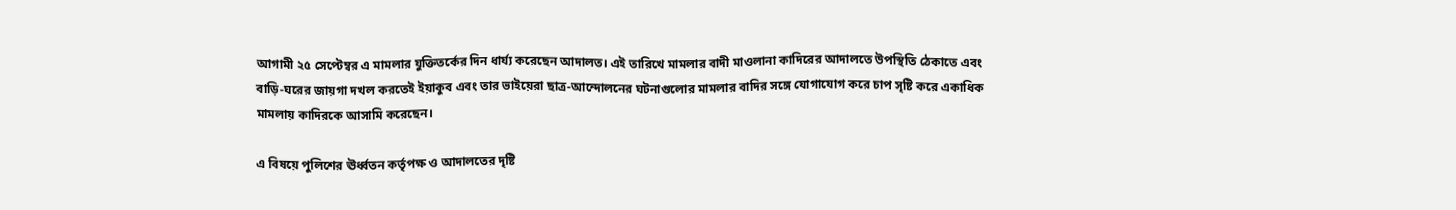আগামী ২৫ সেপ্টেম্বর এ মামলার যুক্তিতর্কের দিন ধার্য্য করেছেন আদালত। এই তারিখে মামলার বাদী মাওলানা কাদিরের আদালতে উপস্থিতি ঠেকাতে এবং বাড়ি-ঘরের জায়গা দখল করতেই ইয়াকুব এবং তার ভাইয়েরা ছাত্র-আন্দোলনের ঘটনাগুলোর মামলার বাদির সঙ্গে যোগাযোগ করে চাপ সৃষ্টি করে একাধিক মামলায় কাদিরকে আসামি করেছেন।

এ বিষয়ে পুলিশের ঊর্ধ্বতন কর্তৃপক্ষ ও আদালতের দৃষ্টি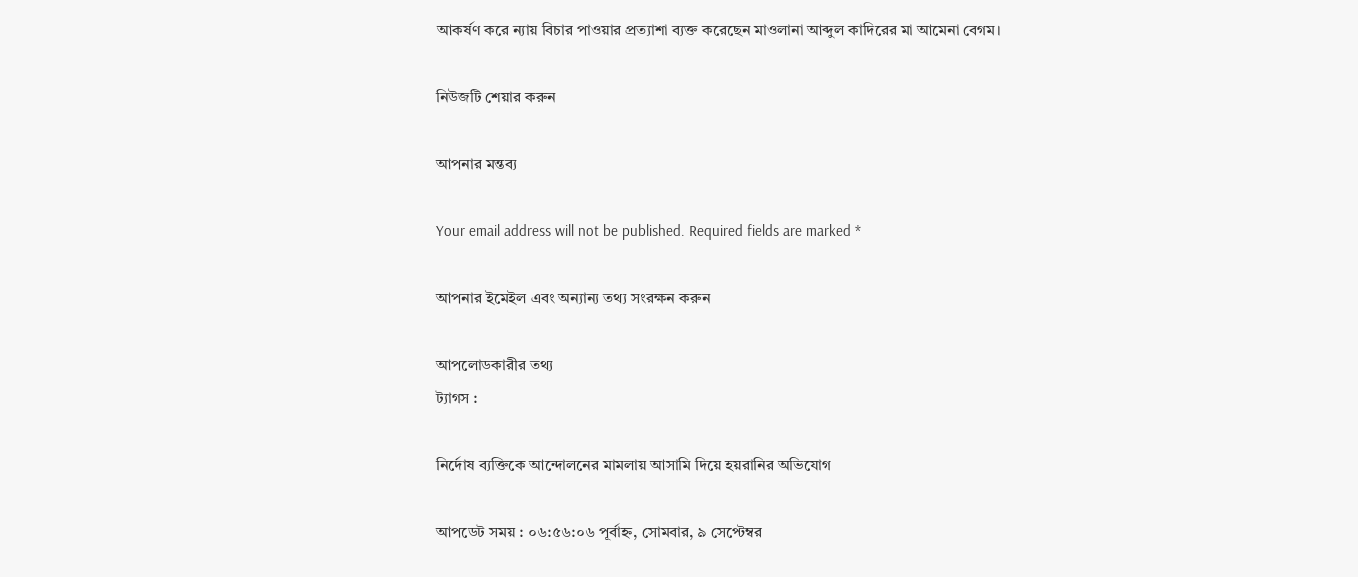আকর্ষণ করে ন্যায় বিচার পাওয়ার প্রত্যাশা ব্যক্ত করেছেন মাওলানা আব্দুল কাদিরের মা আমেনা বেগম।

নিউজটি শেয়ার করুন

আপনার মন্তব্য

Your email address will not be published. Required fields are marked *

আপনার ইমেইল এবং অন্যান্য তথ্য সংরক্ষন করুন

আপলোডকারীর তথ্য
ট্যাগস :

নির্দোষ ব্যক্তিকে আন্দোলনের মামলায় আসামি দিয়ে হয়রানির অভিযোগ

আপডেট সময় : ০৬:৫৬:০৬ পূর্বাহ্ন, সোমবার, ৯ সেপ্টেম্বর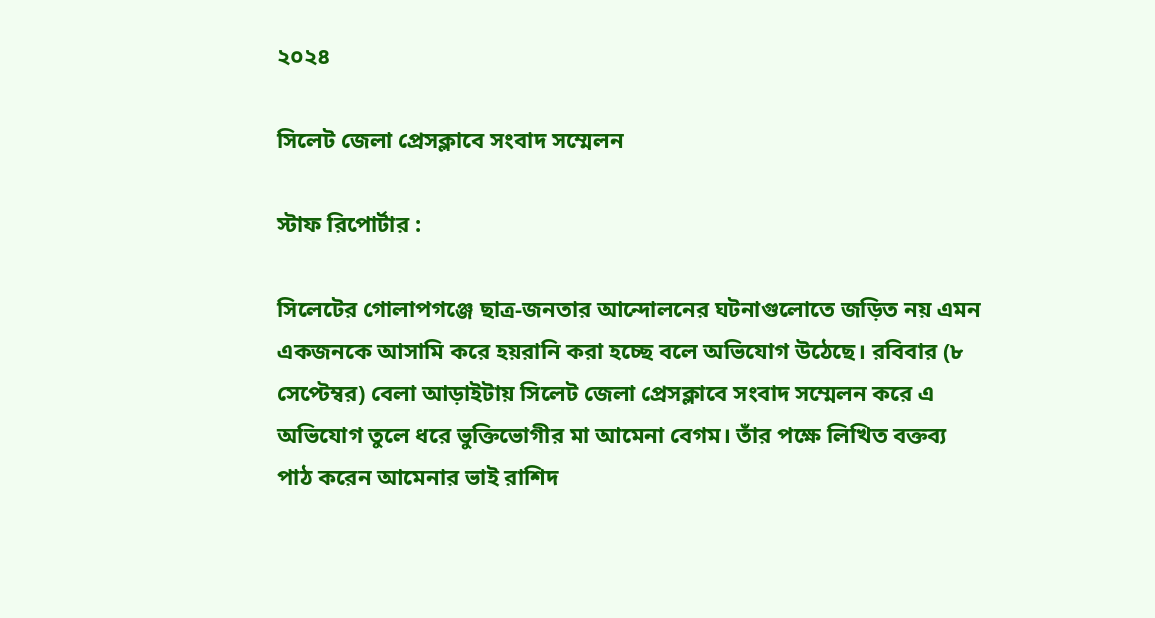২০২৪

সিলেট জেলা প্রেসক্লাবে সংবাদ সম্মেলন

স্টাফ রিপোর্টার :

সিলেটের গোলাপগঞ্জে ছাত্র-জনতার আন্দোলনের ঘটনাগুলোতে জড়িত নয় এমন একজনকে আসামি করে হয়রানি করা হচ্ছে বলে অভিযোগ উঠেছে। রবিবার (৮ সেপ্টেম্বর) বেলা আড়াইটায় সিলেট জেলা প্রেসক্লাবে সংবাদ সম্মেলন করে এ অভিযোগ তুলে ধরে ভুক্তিভোগীর মা আমেনা বেগম। তাঁর পক্ষে লিখিত বক্তব্য পাঠ করেন আমেনার ভাই রাশিদ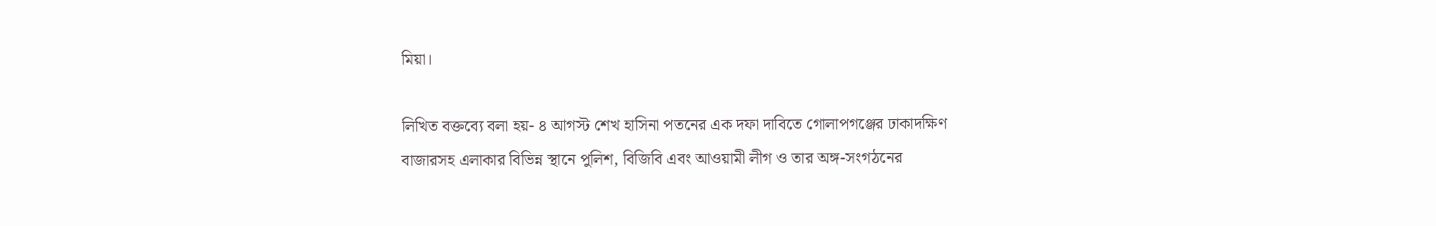মিয়া।

লিখিত বক্তব্যে বলা হয়- ৪ আগস্ট শেখ হাসিনা পতনের এক দফা দাবিতে গোলাপগঞ্জের ঢাকাদক্ষিণ বাজারসহ এলাকার বিভিন্ন স্থানে পুলিশ, বিজিবি এবং আওয়ামী লীগ ও তার অঙ্গ-সংগঠনের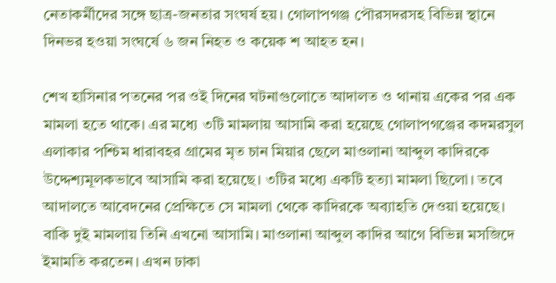নেতাকর্মীদের সঙ্গে ছাত্র-জনতার সংঘর্ষ হয়। গোলাপগঞ্জ পৌরসদরসহ বিভিন্ন স্থানে দিনভর হওয়া সংঘর্ষে ৬ জন নিহত ও কয়েক শ আহত হন।

শেখ হাসিনার পতনের পর ওই দিনের ঘটনাগুলোতে আদালত ও থানায় একের পর এক মামলা হতে থাকে। এর মধ্যে ৩টি মামলায় আসামি করা হয়েছে গোলাপগঞ্জের কদমরসুল এলাকার পশ্চিম ধারাবহর গ্রামের মৃত চান মিয়ার ছেলে মাওলানা আব্দুল কাদিরকে উদ্দেশ্যমূলকভাবে আসামি করা হয়েছে। ৩টির মধ্যে একটি হত্যা মামলা ছিলো। তবে আদালতে আবেদনের প্রেক্ষিতে সে মামলা থেকে কাদিরকে অব্যাহতি দেওয়া হয়েছে। বাকি দুই মামলায় তিনি এখনো আসামি। মাওলানা আব্দুল কাদির আগে বিভিন্ন মসজিদে ইমামতি করতেন। এখন ঢাকা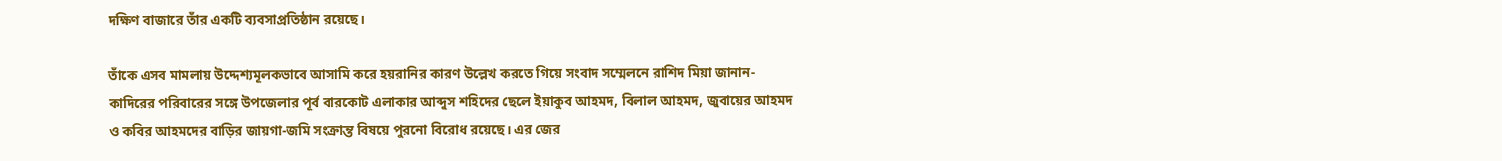দক্ষিণ বাজারে তাঁর একটি ব্যবসাপ্রতিষ্ঠান রয়েছে।

তাঁকে এসব মামলায় উদ্দেশ্যমূলকভাবে আসামি করে হয়রানির কারণ উল্লেখ করতে গিয়ে সংবাদ সম্মেলনে রাশিদ মিয়া জানান- কাদিরের পরিবারের সঙ্গে উপজেলার পূর্ব বারকোট এলাকার আব্দুস শহিদের ছেলে ইয়াকুব আহমদ, বিলাল আহমদ, জুবায়ের আহমদ ও কবির আহমদের বাড়ির জায়গা-জমি সংক্রান্ত বিষয়ে পুরনো বিরোধ রয়েছে। এর জের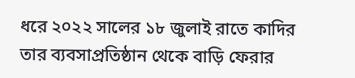ধরে ২০২২ সালের ১৮ জুলাই রাতে কাদির তার ব্যবসাপ্রতিষ্ঠান থেকে বাড়ি ফেরার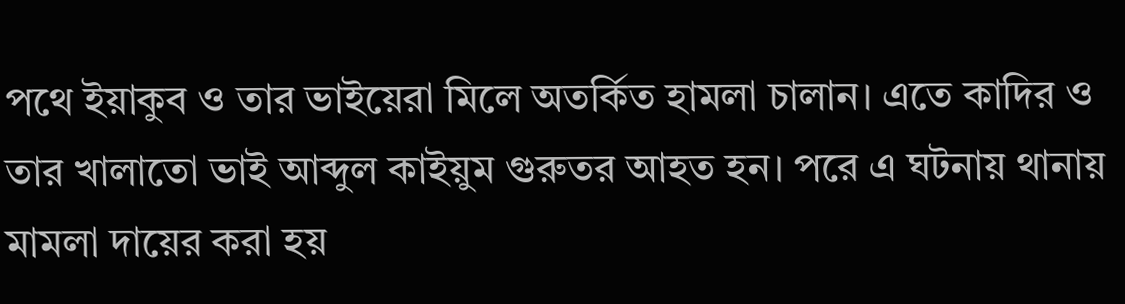পথে ইয়াকুব ও তার ভাইয়েরা মিলে অতর্কিত হামলা চালান। এতে কাদির ও তার খালাতো ভাই আব্দুল কাইয়ুম গুরুতর আহত হন। পরে এ ঘটনায় থানায় মামলা দায়ের করা হয়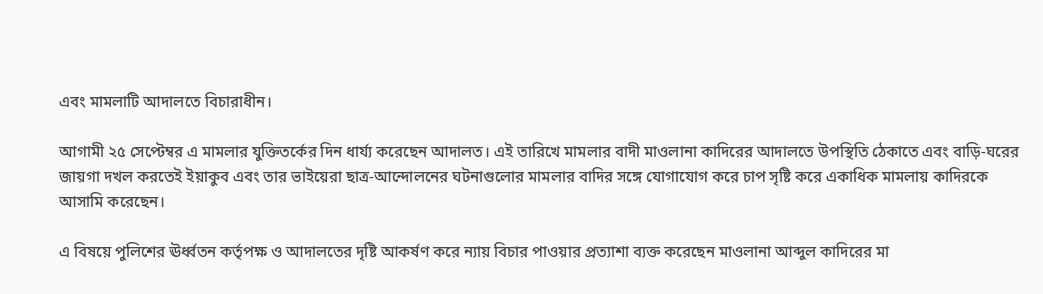এবং মামলাটি আদালতে বিচারাধীন।

আগামী ২৫ সেপ্টেম্বর এ মামলার যুক্তিতর্কের দিন ধার্য্য করেছেন আদালত। এই তারিখে মামলার বাদী মাওলানা কাদিরের আদালতে উপস্থিতি ঠেকাতে এবং বাড়ি-ঘরের জায়গা দখল করতেই ইয়াকুব এবং তার ভাইয়েরা ছাত্র-আন্দোলনের ঘটনাগুলোর মামলার বাদির সঙ্গে যোগাযোগ করে চাপ সৃষ্টি করে একাধিক মামলায় কাদিরকে আসামি করেছেন।

এ বিষয়ে পুলিশের ঊর্ধ্বতন কর্তৃপক্ষ ও আদালতের দৃষ্টি আকর্ষণ করে ন্যায় বিচার পাওয়ার প্রত্যাশা ব্যক্ত করেছেন মাওলানা আব্দুল কাদিরের মা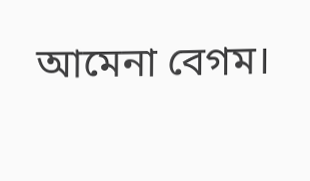আমেনা বেগম।